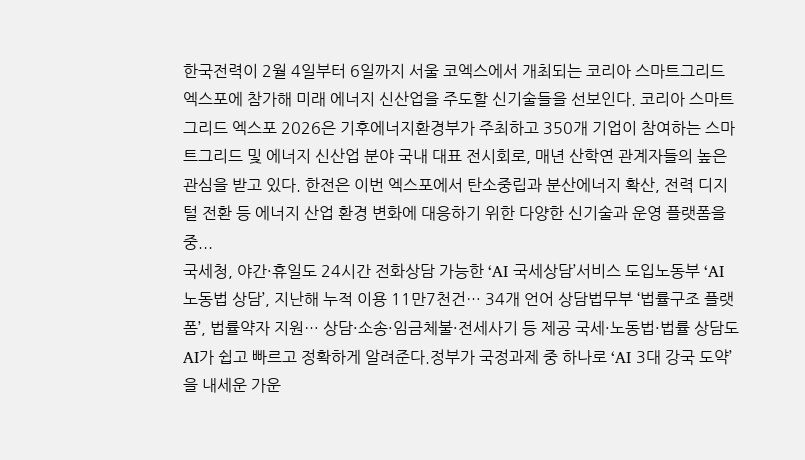한국전력이 2월 4일부터 6일까지 서울 코엑스에서 개최되는 코리아 스마트그리드 엑스포에 참가해 미래 에너지 신산업을 주도할 신기술들을 선보인다. 코리아 스마트그리드 엑스포 2026은 기후에너지환경부가 주최하고 350개 기업이 참여하는 스마트그리드 및 에너지 신산업 분야 국내 대표 전시회로, 매년 산학연 관계자들의 높은 관심을 받고 있다. 한전은 이번 엑스포에서 탄소중립과 분산에너지 확산, 전력 디지털 전환 등 에너지 산업 환경 변화에 대응하기 위한 다양한 신기술과 운영 플랫폼을 중...
국세청, 야간·휴일도 24시간 전화상담 가능한 ‘AI 국세상담’서비스 도입노동부 ‘AI 노동법 상담’, 지난해 누적 이용 11만7천건… 34개 언어 상담법무부 ‘법률구조 플랫폼’, 법률약자 지원… 상담·소송·임금체불·전세사기 등 제공 국세·노동법·법률 상담도 AI가 쉽고 빠르고 정확하게 알려준다.정부가 국정과제 중 하나로 ‘AI 3대 강국 도약’을 내세운 가운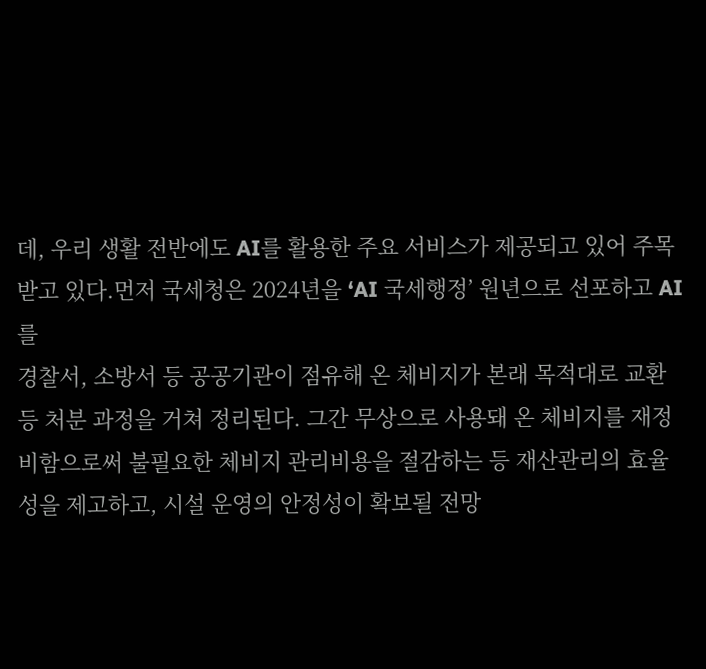데, 우리 생활 전반에도 AI를 활용한 주요 서비스가 제공되고 있어 주목받고 있다.먼저 국세청은 2024년을 ‘AI 국세행정’ 원년으로 선포하고 AI를
경찰서, 소방서 등 공공기관이 점유해 온 체비지가 본래 목적대로 교환 등 처분 과정을 거쳐 정리된다. 그간 무상으로 사용돼 온 체비지를 재정비함으로써 불필요한 체비지 관리비용을 절감하는 등 재산관리의 효율성을 제고하고, 시설 운영의 안정성이 확보될 전망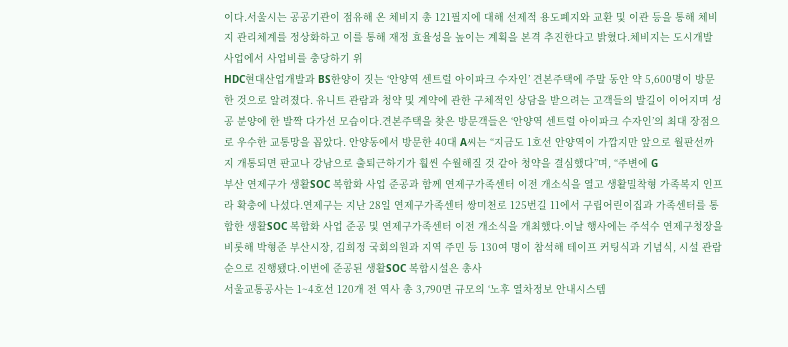이다.서울시는 공공기관이 점유해 온 체비지 총 121필지에 대해 선제적 용도폐지와 교환 및 이관 등을 통해 체비지 관리체계를 정상화하고 이를 통해 재정 효율성을 높이는 계획을 본격 추진한다고 밝혔다.체비지는 도시개발 사업에서 사업비를 충당하기 위
HDC현대산업개발과 BS한양이 짓는 ‘안양역 센트럴 아이파크 수자인’ 견본주택에 주말 동안 약 5,600명이 방문한 것으로 알려졌다. 유니트 관람과 청약 및 계약에 관한 구체적인 상담을 받으려는 고객들의 발길이 이어지며 성공 분양에 한 발짝 다가선 모습이다.견본주택을 찾은 방문객들은 ‘안양역 센트럴 아이파크 수자인’의 최대 장점으로 우수한 교통망을 꼽았다. 안양동에서 방문한 40대 A씨는 “지금도 1호선 안양역이 가깝지만 앞으로 월판선까지 개통되면 판교나 강남으로 출퇴근하기가 훨씬 수월해질 것 같아 청약을 결심했다”며, “주변에 G
부산 연제구가 생활SOC 복합화 사업 준공과 함께 연제구가족센터 이전 개소식을 열고 생활밀착형 가족복지 인프라 확충에 나섰다.연제구는 지난 28일 연제구가족센터 쌍미천로 125번길 11에서 구립어린이집과 가족센터를 통합한 생활SOC 복합화 사업 준공 및 연제구가족센터 이전 개소식을 개최했다.이날 행사에는 주석수 연제구청장을 비롯해 박형준 부산시장, 김희정 국회의원과 지역 주민 등 130여 명이 참석해 테이프 커팅식과 기념식, 시설 관람 순으로 진행됐다.이번에 준공된 생활SOC 복합시설은 총사
서울교통공사는 1~4호선 120개 전 역사 총 3,790면 규모의 ‘노후 열차정보 안내시스템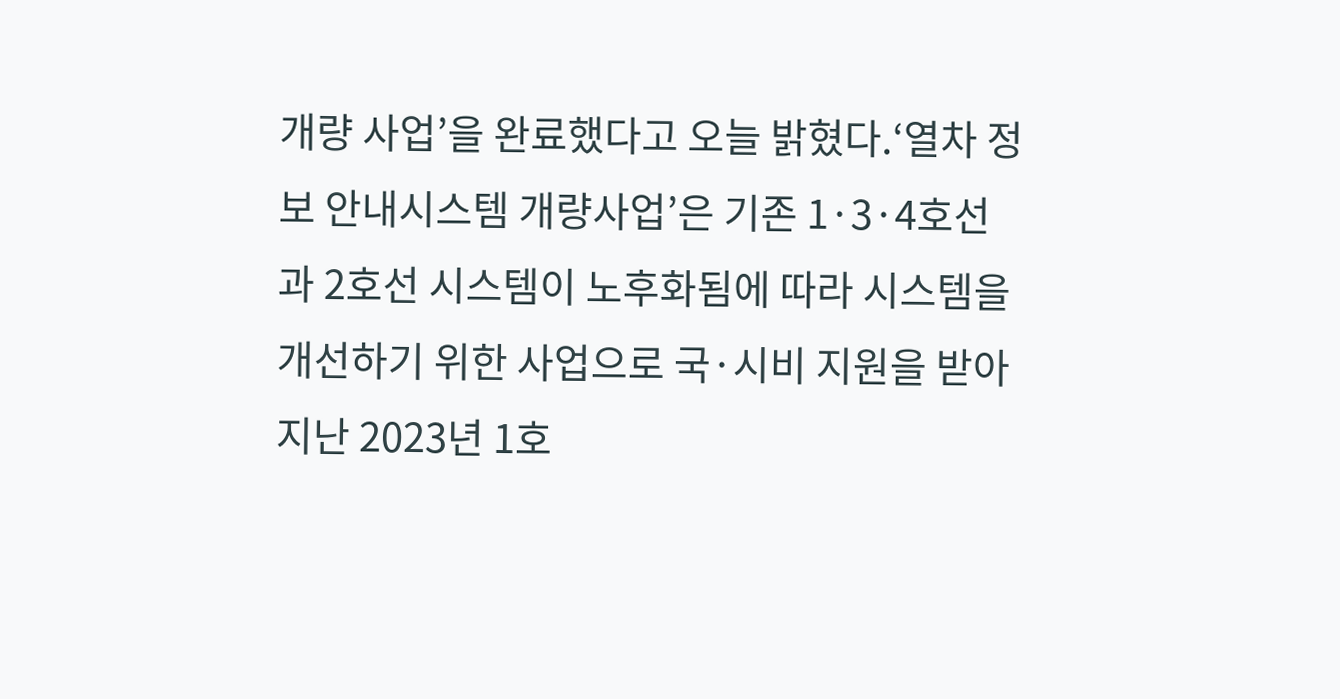개량 사업’을 완료했다고 오늘 밝혔다.‘열차 정보 안내시스템 개량사업’은 기존 1·3·4호선과 2호선 시스템이 노후화됨에 따라 시스템을 개선하기 위한 사업으로 국·시비 지원을 받아 지난 2023년 1호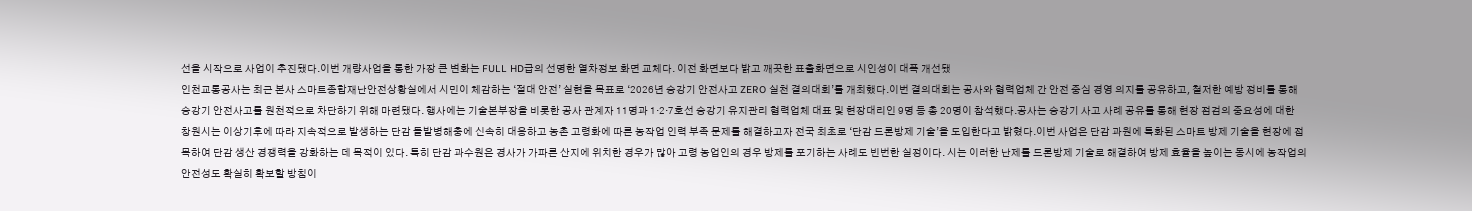선을 시작으로 사업이 추진됐다.이번 개량사업을 통한 가장 큰 변화는 FULL HD급의 선명한 열차정보 화면 교체다. 이전 화면보다 밝고 깨끗한 표출화면으로 시인성이 대폭 개선됐
인천교통공사는 최근 본사 스마트종합재난안전상황실에서 시민이 체감하는 ‘절대 안전’ 실현을 목표로 ‘2026년 승강기 안전사고 ZERO 실천 결의대회’를 개최했다.이번 결의대회는 공사와 협력업체 간 안전 중심 경영 의지를 공유하고, 철저한 예방 정비를 통해 승강기 안전사고를 원천적으로 차단하기 위해 마련됐다. 행사에는 기술본부장을 비롯한 공사 관계자 11명과 1·2·7호선 승강기 유지관리 협력업체 대표 및 현장대리인 9명 등 총 20명이 참석했다.공사는 승강기 사고 사례 공유를 통해 현장 점검의 중요성에 대한
창원시는 이상기후에 따라 지속적으로 발생하는 단감 돌발병해충에 신속히 대응하고 농촌 고령화에 따른 농작업 인력 부족 문제를 해결하고자 전국 최초로 ‘단감 드론방제 기술’을 도입한다고 밝혔다.이번 사업은 단감 과원에 특화된 스마트 방제 기술을 현장에 접목하여 단감 생산 경쟁력을 강화하는 데 목적이 있다. 특히 단감 과수원은 경사가 가파른 산지에 위치한 경우가 많아 고령 농업인의 경우 방제를 포기하는 사례도 빈번한 실정이다. 시는 이러한 난제를 드론방제 기술로 해결하여 방제 효율을 높이는 동시에 농작업의 안전성도 확실히 확보할 방침이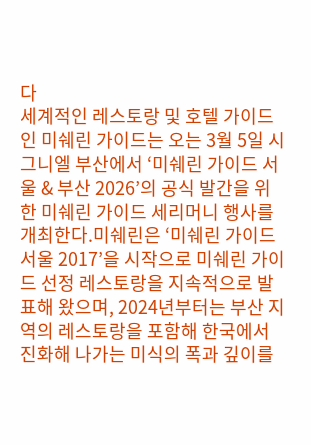다
세계적인 레스토랑 및 호텔 가이드인 미쉐린 가이드는 오는 3월 5일 시그니엘 부산에서 ‘미쉐린 가이드 서울 & 부산 2026’의 공식 발간을 위한 미쉐린 가이드 세리머니 행사를 개최한다.미쉐린은 ‘미쉐린 가이드 서울 2017’을 시작으로 미쉐린 가이드 선정 레스토랑을 지속적으로 발표해 왔으며, 2024년부터는 부산 지역의 레스토랑을 포함해 한국에서 진화해 나가는 미식의 폭과 깊이를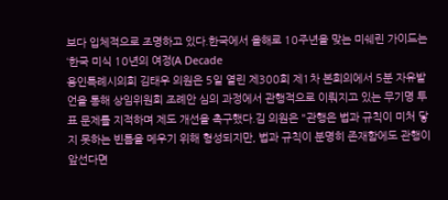보다 입체적으로 조명하고 있다.한국에서 올해로 10주년을 맞는 미쉐린 가이드는 ‘한국 미식 10년의 여정(A Decade
용인특례시의회 김태우 의원은 5일 열린 제300회 제1차 본회의에서 5분 자유발언을 통해 상임위원회 조례안 심의 과정에서 관행적으로 이뤄지고 있는 무기명 투표 문제를 지적하며 제도 개선을 촉구했다.김 의원은 "관행은 법과 규칙이 미처 닿지 못하는 빈틈을 메우기 위해 형성되지만, 법과 규칙이 분명히 존재함에도 관행이 앞선다면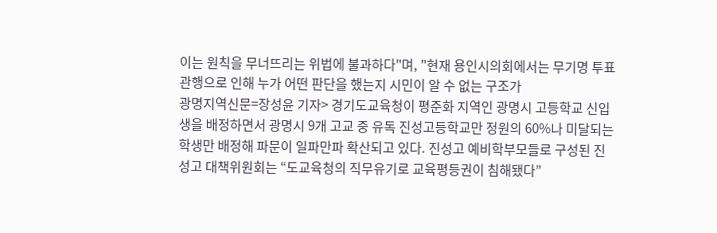이는 원칙을 무너뜨리는 위법에 불과하다"며, "현재 용인시의회에서는 무기명 투표 관행으로 인해 누가 어떤 판단을 했는지 시민이 알 수 없는 구조가
광명지역신문=장성윤 기자> 경기도교육청이 평준화 지역인 광명시 고등학교 신입생을 배정하면서 광명시 9개 고교 중 유독 진성고등학교만 정원의 60%나 미달되는 학생만 배정해 파문이 일파만파 확산되고 있다. 진성고 예비학부모들로 구성된 진성고 대책위원회는 “도교육청의 직무유기로 교육평등권이 침해됐다”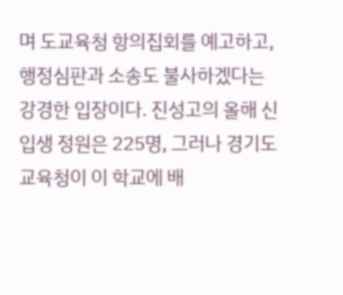며 도교육청 항의집회를 예고하고, 행정심판과 소송도 불사하겠다는 강경한 입장이다. 진성고의 올해 신입생 정원은 225명, 그러나 경기도교육청이 이 학교에 배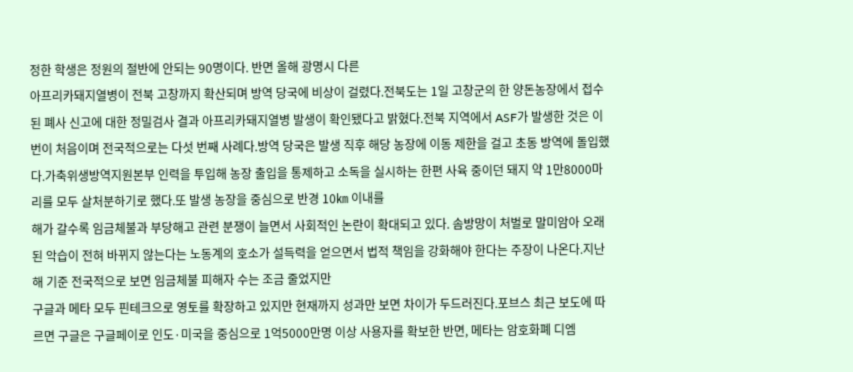정한 학생은 정원의 절반에 안되는 90명이다. 반면 올해 광명시 다른
아프리카돼지열병이 전북 고창까지 확산되며 방역 당국에 비상이 걸렸다.전북도는 1일 고창군의 한 양돈농장에서 접수된 폐사 신고에 대한 정밀검사 결과 아프리카돼지열병 발생이 확인됐다고 밝혔다.전북 지역에서 ASF가 발생한 것은 이번이 처음이며 전국적으로는 다섯 번째 사례다.방역 당국은 발생 직후 해당 농장에 이동 제한을 걸고 초동 방역에 돌입했다.가축위생방역지원본부 인력을 투입해 농장 출입을 통제하고 소독을 실시하는 한편 사육 중이던 돼지 약 1만8000마리를 모두 살처분하기로 했다.또 발생 농장을 중심으로 반경 10㎞ 이내를
해가 갈수록 임금체불과 부당해고 관련 분쟁이 늘면서 사회적인 논란이 확대되고 있다. 솜방망이 처벌로 말미암아 오래된 악습이 전혀 바뀌지 않는다는 노동계의 호소가 설득력을 얻으면서 법적 책임을 강화해야 한다는 주장이 나온다.지난해 기준 전국적으로 보면 임금체불 피해자 수는 조금 줄었지만
구글과 메타 모두 핀테크으로 영토를 확장하고 있지만 현재까지 성과만 보면 차이가 두드러진다.포브스 최근 보도에 따르면 구글은 구글페이로 인도·미국을 중심으로 1억5000만명 이상 사용자를 확보한 반면, 메타는 암호화폐 디엠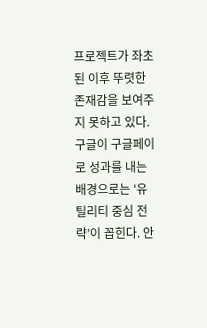프로젝트가 좌초된 이후 뚜렷한 존재감을 보여주지 못하고 있다.구글이 구글페이로 성과를 내는 배경으로는 ‘유틸리티 중심 전략’이 꼽힌다. 안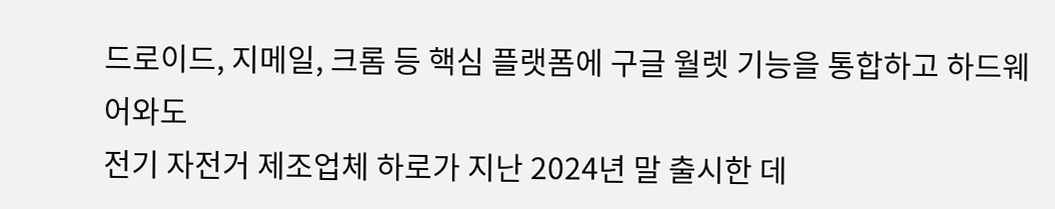드로이드, 지메일, 크롬 등 핵심 플랫폼에 구글 월렛 기능을 통합하고 하드웨어와도
전기 자전거 제조업체 하로가 지난 2024년 말 출시한 데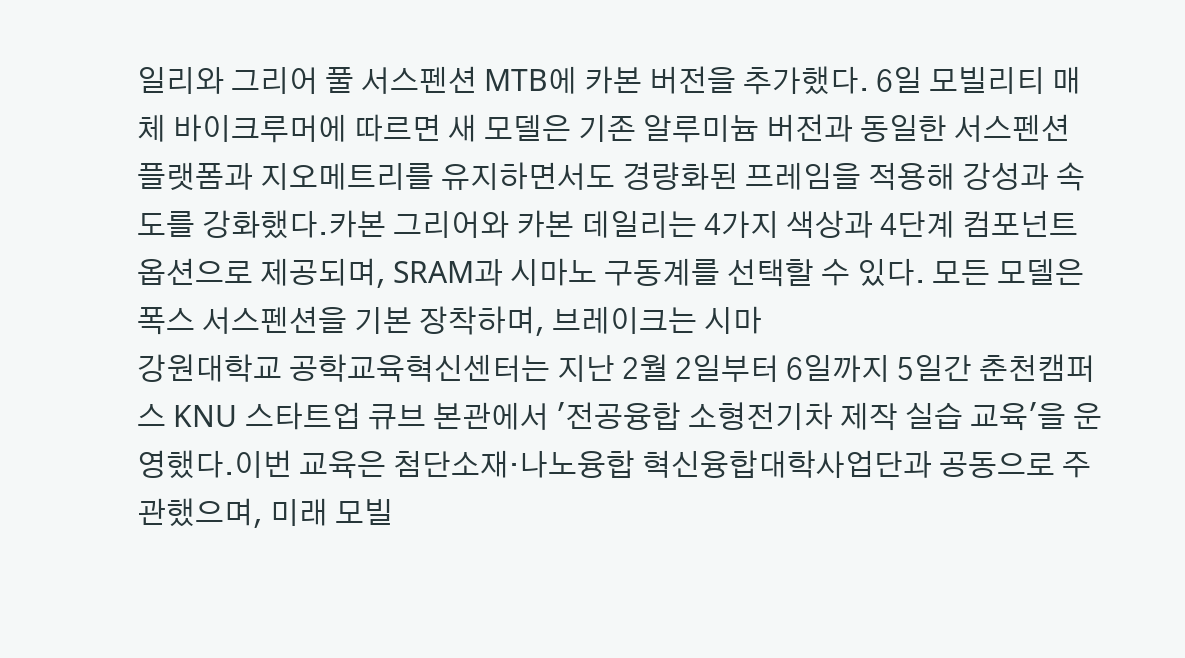일리와 그리어 풀 서스펜션 MTB에 카본 버전을 추가했다. 6일 모빌리티 매체 바이크루머에 따르면 새 모델은 기존 알루미늄 버전과 동일한 서스펜션 플랫폼과 지오메트리를 유지하면서도 경량화된 프레임을 적용해 강성과 속도를 강화했다.카본 그리어와 카본 데일리는 4가지 색상과 4단계 컴포넌트 옵션으로 제공되며, SRAM과 시마노 구동계를 선택할 수 있다. 모든 모델은 폭스 서스펜션을 기본 장착하며, 브레이크는 시마
강원대학교 공학교육혁신센터는 지난 2월 2일부터 6일까지 5일간 춘천캠퍼스 KNU 스타트업 큐브 본관에서 '전공융합 소형전기차 제작 실습 교육'을 운영했다.이번 교육은 첨단소재‧나노융합 혁신융합대학사업단과 공동으로 주관했으며, 미래 모빌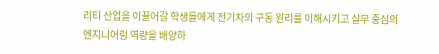리티 산업을 이끌어갈 학생들에게 전기차의 구동 원리를 이해시키고 실무 중심의 엔지니어링 역량을 배양하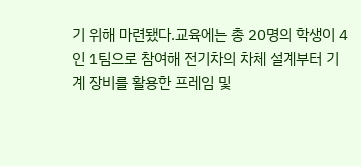기 위해 마련됐다.교육에는 총 20명의 학생이 4인 1팀으로 참여해 전기차의 차체 설계부터 기계 장비를 활용한 프레임 및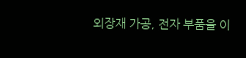외장재 가공, 전자 부품을 이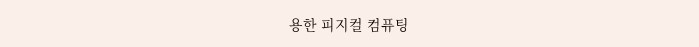용한 피지컬 컴퓨팅